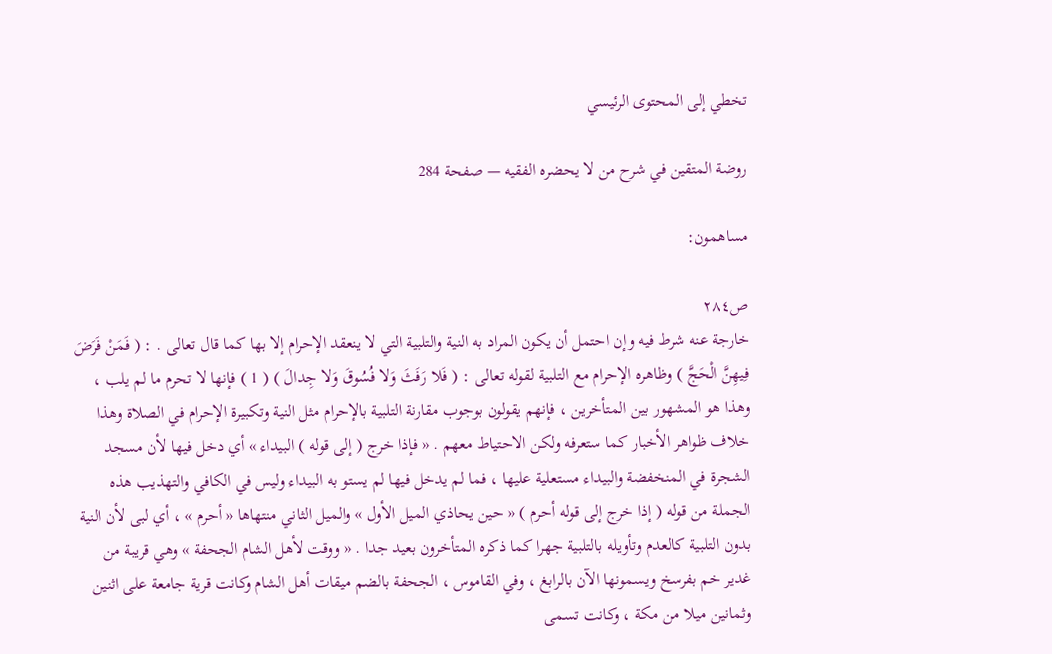تخطي إلى المحتوى الرئيسي

روضة المتقين في شرح من لا يحضره الفقيه — صفحة 284

مساهمون:

ص٢٨٤
خارجة عنه شرط فيه وإن احتمل أن يكون المراد به النية والتلبية التي لا ينعقد الإحرام إلا بها كما قال تعالى . : ( فَمَنْ فَرَضَ فِيهِنَّ الْحَجَّ ) وظاهره الإحرام مع التلبية لقوله تعالى : ( فَلا رَفَثَ وَلا فُسُوقَ وَلا جِدالَ ) ( 1 ) فإنها لا تحرم ما لم يلب ، وهذا هو المشهور بين المتأخرين ، فإنهم يقولون بوجوب مقارنة التلبية بالإحرام مثل النية وتكبيرة الإحرام في الصلاة وهذا خلاف ظواهر الأخبار كما ستعرفه ولكن الاحتياط معهم . « فإذا خرج ( إلى قوله ) البيداء » أي دخل فيها لأن مسجد الشجرة في المنخفضة والبيداء مستعلية عليها ، فما لم يدخل فيها لم يستو به البيداء وليس في الكافي والتهذيب هذه الجملة من قوله ( إذا خرج إلى قوله أحرم ) « حين يحاذي الميل الأول » والميل الثاني منتهاها « أحرم » ، أي لبى لأن النية بدون التلبية كالعدم وتأويله بالتلبية جهرا كما ذكره المتأخرون بعيد جدا . « ووقت لأهل الشام الجحفة » وهي قريبة من غدير خم بفرسخ ويسمونها الآن بالرابغ ، وفي القاموس ، الجحفة بالضم ميقات أهل الشام وكانت قرية جامعة على اثنين وثمانين ميلا من مكة ، وكانت تسمى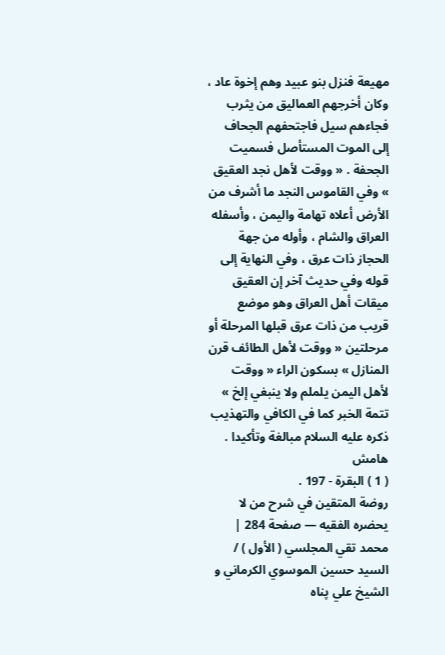مهيعة فنزل بنو عبيد وهم إخوة عاد ، وكان أخرجهم العماليق من يثرب فجاءهم سيل فاجتحفهم الجحاف إلى الموت المستأصل فسميت الجحفة . « ووقت لأهل نجد العقيق » وفي القاموس النجد ما أشرف من الأرض أعلاه تهامة واليمن ، وأسفله العراق والشام ، وأوله من جهة الحجاز ذات عرق ، وفي النهاية إلى قوله وفي حديث آخر إن العقيق ميقات أهل العراق وهو موضع قريب من ذات عرق قبلها المرحلة أو مرحلتين « ووقت لأهل الطائف قرن المنازل » بسكون الراء « ووقت لأهل اليمن يلملم ولا ينبغي إلخ » تتمة الخبر كما في الكافي والتهذيب ذكره عليه السلام مبالغة وتأكيدا .
هامش
( 1 ) البقرة - 197 .
روضة المتقين في شرح من لا يحضره الفقيه — صفحة 284 | محمد تقي المجلسي ( الأول ) / السيد حسين الموسوي الكرماني و الشيخ علي پناه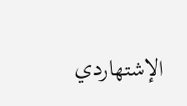الإشتهاردي